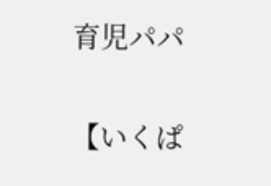育児パパ

【いくぱ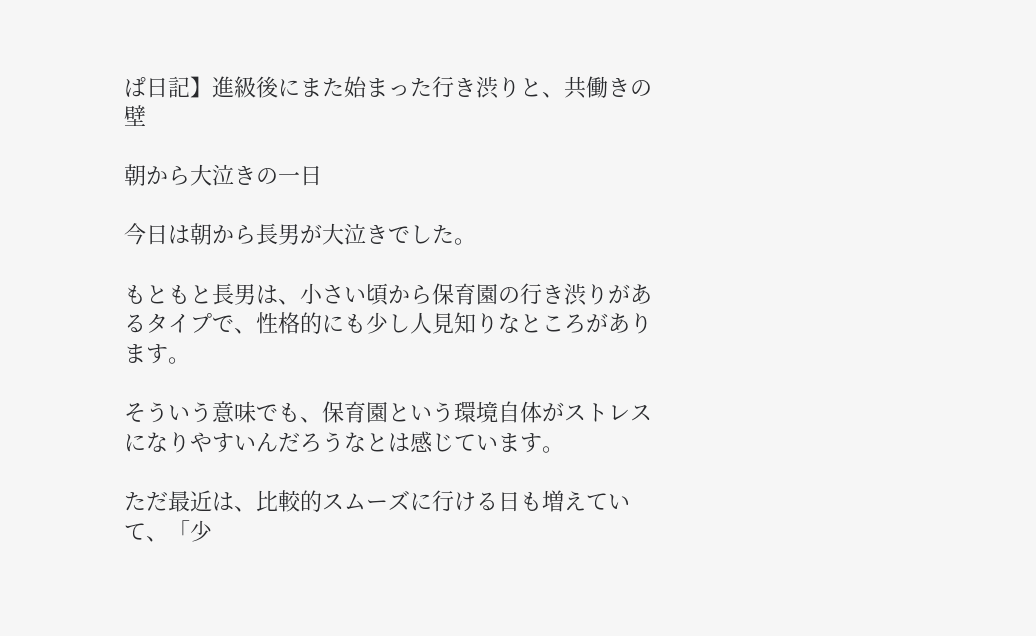ぱ日記】進級後にまた始まった行き渋りと、共働きの壁

朝から大泣きの一日

今日は朝から長男が大泣きでした。

もともと長男は、小さい頃から保育園の行き渋りがあるタイプで、性格的にも少し人見知りなところがあります。

そういう意味でも、保育園という環境自体がストレスになりやすいんだろうなとは感じています。

ただ最近は、比較的スムーズに行ける日も増えていて、「少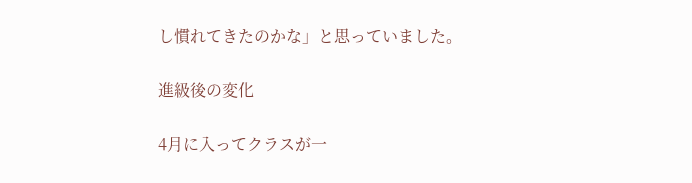し慣れてきたのかな」と思っていました。

進級後の変化

4月に入ってクラスが一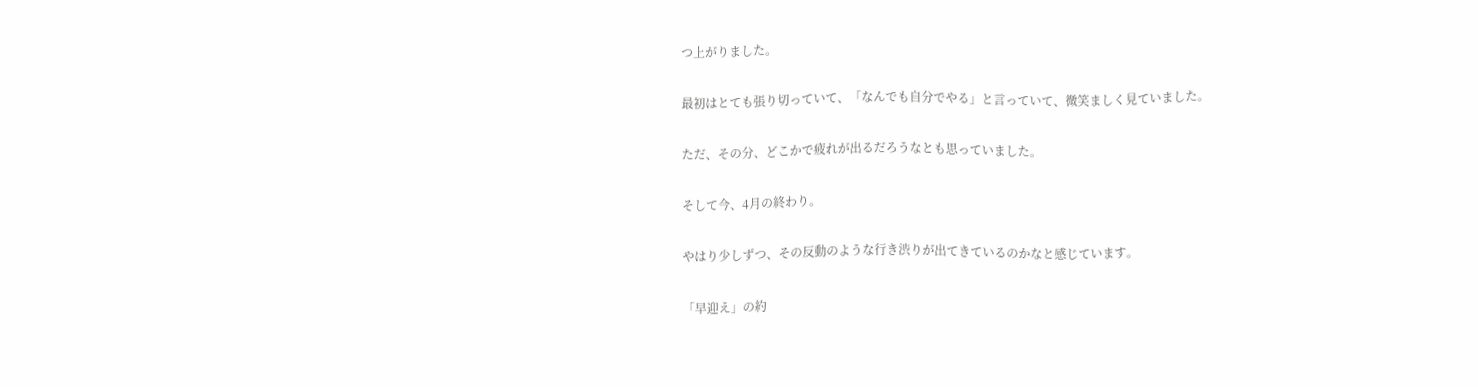つ上がりました。

最初はとても張り切っていて、「なんでも自分でやる」と言っていて、微笑ましく見ていました。

ただ、その分、どこかで疲れが出るだろうなとも思っていました。

そして今、4月の終わり。

やはり少しずつ、その反動のような行き渋りが出てきているのかなと感じています。

「早迎え」の約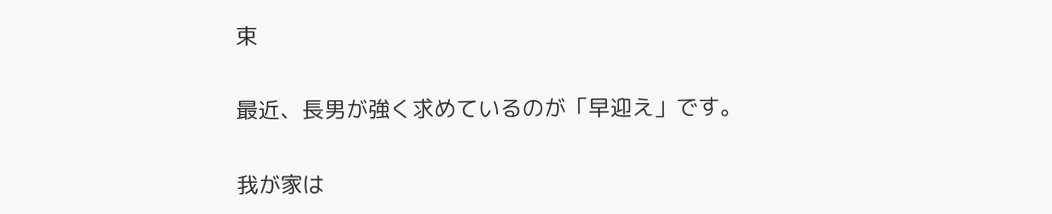束

最近、長男が強く求めているのが「早迎え」です。

我が家は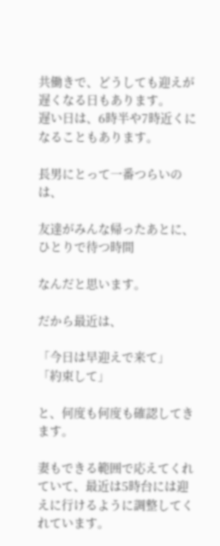共働きで、どうしても迎えが遅くなる日もあります。
遅い日は、6時半や7時近くになることもあります。

長男にとって一番つらいのは、

友達がみんな帰ったあとに、ひとりで待つ時間

なんだと思います。

だから最近は、

「今日は早迎えで来て」
「約束して」

と、何度も何度も確認してきます。

妻もできる範囲で応えてくれていて、最近は5時台には迎えに行けるように調整してくれています。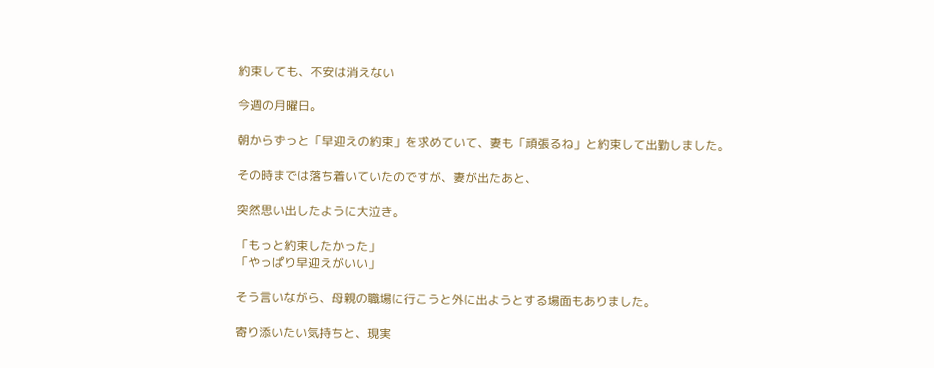約束しても、不安は消えない

今週の月曜日。

朝からずっと「早迎えの約束」を求めていて、妻も「頑張るね」と約束して出勤しました。

その時までは落ち着いていたのですが、妻が出たあと、

突然思い出したように大泣き。

「もっと約束したかった」
「やっぱり早迎えがいい」

そう言いながら、母親の職場に行こうと外に出ようとする場面もありました。

寄り添いたい気持ちと、現実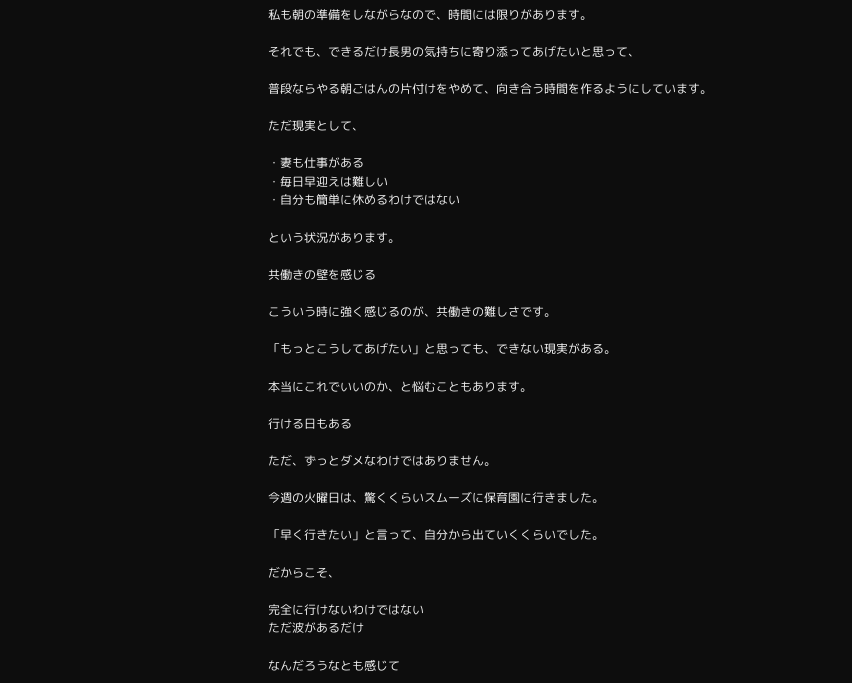私も朝の準備をしながらなので、時間には限りがあります。

それでも、できるだけ長男の気持ちに寄り添ってあげたいと思って、

普段ならやる朝ごはんの片付けをやめて、向き合う時間を作るようにしています。

ただ現実として、

・妻も仕事がある
・毎日早迎えは難しい
・自分も簡単に休めるわけではない

という状況があります。

共働きの壁を感じる

こういう時に強く感じるのが、共働きの難しさです。

「もっとこうしてあげたい」と思っても、できない現実がある。

本当にこれでいいのか、と悩むこともあります。

行ける日もある

ただ、ずっとダメなわけではありません。

今週の火曜日は、驚くくらいスムーズに保育園に行きました。

「早く行きたい」と言って、自分から出ていくくらいでした。

だからこそ、

完全に行けないわけではない
ただ波があるだけ

なんだろうなとも感じて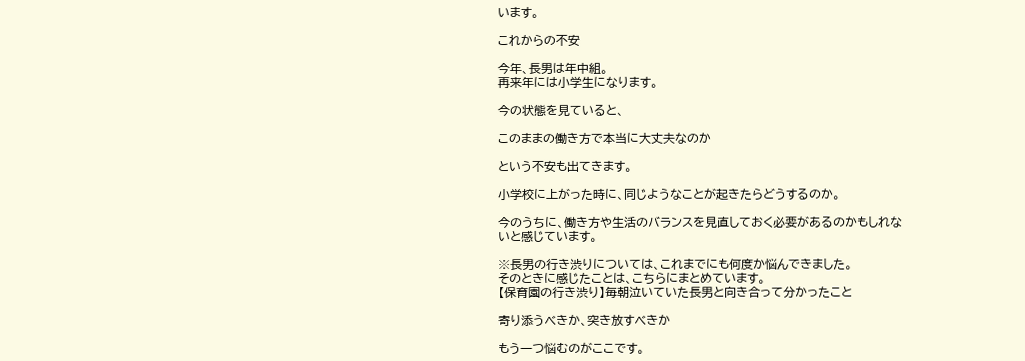います。

これからの不安

今年、長男は年中組。
再来年には小学生になります。

今の状態を見ていると、

このままの働き方で本当に大丈夫なのか

という不安も出てきます。

小学校に上がった時に、同じようなことが起きたらどうするのか。

今のうちに、働き方や生活のバランスを見直しておく必要があるのかもしれないと感じています。

※長男の行き渋りについては、これまでにも何度か悩んできました。
そのときに感じたことは、こちらにまとめています。
【保育園の行き渋り】毎朝泣いていた長男と向き合って分かったこと

寄り添うべきか、突き放すべきか

もう一つ悩むのがここです。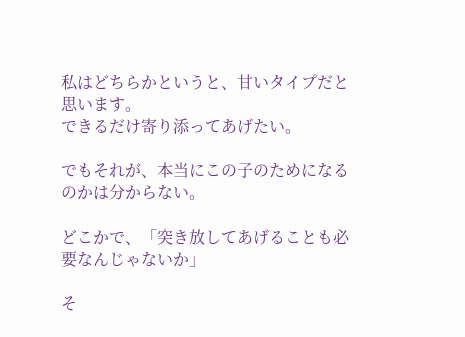私はどちらかというと、甘いタイプだと思います。
できるだけ寄り添ってあげたい。

でもそれが、本当にこの子のためになるのかは分からない。

どこかで、「突き放してあげることも必要なんじゃないか」

そ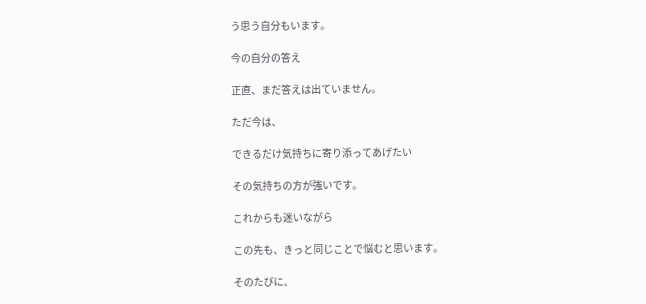う思う自分もいます。

今の自分の答え

正直、まだ答えは出ていません。

ただ今は、

できるだけ気持ちに寄り添ってあげたい

その気持ちの方が強いです。

これからも迷いながら

この先も、きっと同じことで悩むと思います。

そのたびに、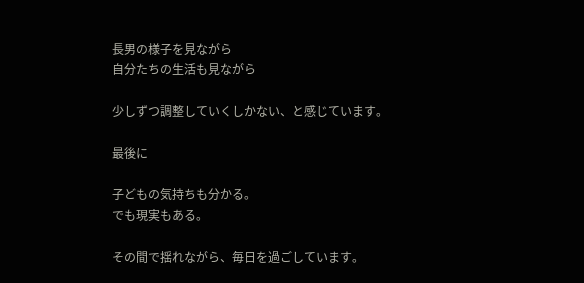長男の様子を見ながら
自分たちの生活も見ながら

少しずつ調整していくしかない、と感じています。

最後に

子どもの気持ちも分かる。
でも現実もある。

その間で揺れながら、毎日を過ごしています。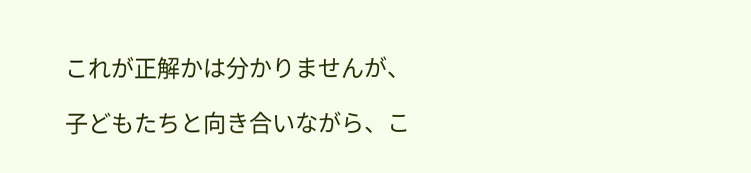これが正解かは分かりませんが、

子どもたちと向き合いながら、こ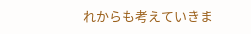れからも考えていきま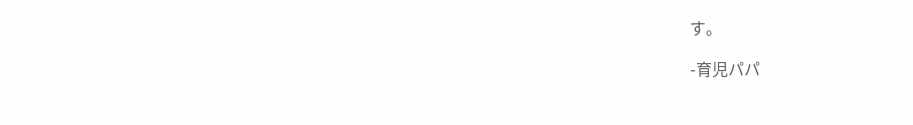す。

-育児パパ